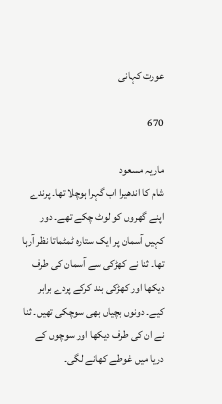عورت کہانی

670

ماریہ مسعود
شام کا اندھیرا اب گہرا ہوچلا تھا۔ پرندے اپنے گھروں کو لوٹ چکے تھے۔ دور کہیں آسمان پر ایک ستارہ ٹمٹماتا نظر آرہا تھا۔ ثنا نے کھڑکی سے آسمان کی طرف دیکھا اور کھڑکی بند کرکے پردے برابر کیے۔ دونوں بچیاں بھی سوچکی تھیں۔ ثنا نے ان کی طرف دیکھا اور سوچوں کے دریا میں غوطے کھانے لگی۔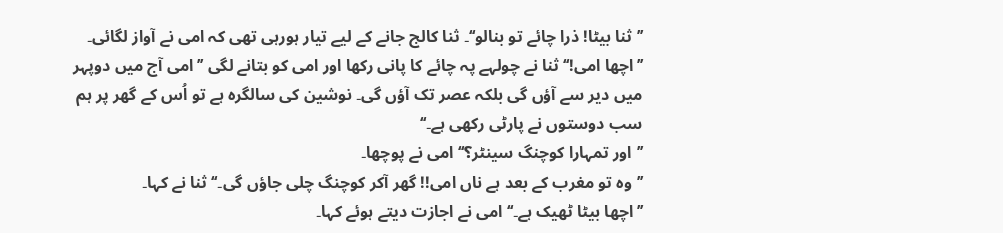’’ثنا بیٹا! ذرا چائے تو بنالو‘‘۔ ثنا کالج جانے کے لیے تیار ہورہی تھی کہ امی نے آواز لگائی۔
’’اچھا امی!‘‘ ثنا نے چولہے پہ چائے کا پانی رکھا اور امی کو بتانے لگی ’’امی آج میں دوپہر میں دیر سے آؤں گی بلکہ عصر تک آؤں گی۔ نوشین کی سالگرہ ہے تو اُس کے گھر پر ہم سب دوستوں نے پارٹی رکھی ہے۔‘‘
’’اور تمہارا کوچنگ سینٹر؟‘‘ امی نے پوچھا۔
’’وہ تو مغرب کے بعد ہے ناں امی!! گھر آکر کوچنگ چلی جاؤں گی۔‘‘ ثنا نے کہا۔
’’اچھا بیٹا ٹھیک ہے۔‘‘ امی نے اجازت دیتے ہوئے کہا۔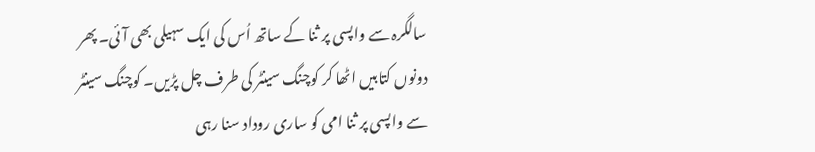سالگرہ سے واپسی پر ثنا کے ساتھ اُس کی ایک سہیلی بھی آئی۔ پھر دونوں کتابیں اٹھا کر کوچنگ سینٹر کی طرف چل پڑیں۔ کوچنگ سینٹر سے واپسی پر ثنا امی کو ساری روداد سنا رہی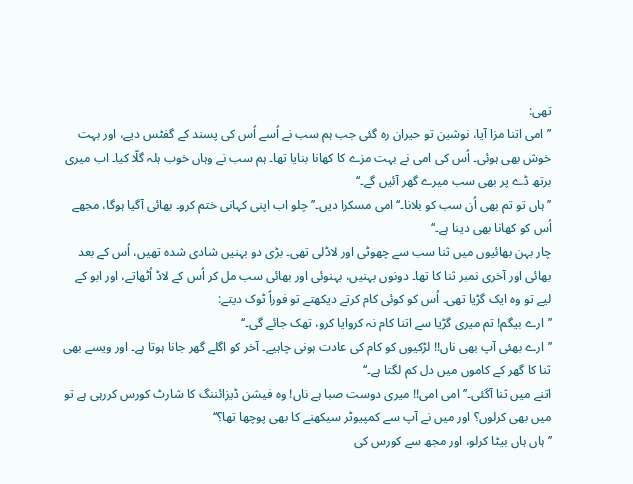تھی:
’’امی اتنا مزا آیا، نوشین تو حیران رہ گئی جب ہم سب نے اُسے اُس کی پسند کے گفٹس دیے، اور بہت خوش بھی ہوئی۔ اُس کی امی نے بہت مزے کا کھانا بنایا تھا۔ ہم سب نے وہاں خوب ہلہ گلّا کیا۔ اب میری برتھ ڈے پر بھی سب میرے گھر آئیں گے۔‘‘
’’ہاں تو تم بھی اُن سب کو بلانا۔‘‘ امی مسکرا دیں۔’’ چلو اب اپنی کہانی ختم کرو۔ بھائی آگیا ہوگا، مجھے اُس کو کھانا بھی دینا ہے۔‘‘
چار بہن بھائیوں میں ثنا سب سے چھوٹی اور لاڈلی تھی۔ بڑی دو بہنیں شادی شدہ تھیں، اُس کے بعد بھائی اور آخری نمبر ثنا کا تھا۔ دونوں بہنیں، بہنوئی اور بھائی سب مل کر اُس کے لاڈ اُٹھاتے، اور ابو کے لیے تو وہ ایک گڑیا تھی۔ اُس کو کوئی کام کرتے دیکھتے تو فوراً ٹوک دیتے:
’’ارے بیگم! تم میری گڑیا سے اتنا کام نہ کروایا کرو، تھک جائے گی۔‘‘
’’ارے بھئی آپ بھی ناں!! لڑکیوں کو کام کی عادت ہونی چاہیے۔ آخر کو اگلے گھر جانا ہوتا ہے۔ اور ویسے بھی ثنا کا گھر کے کاموں میں دل کم لگتا ہے۔‘‘
اتنے میں ثنا آگئی۔’’امی امی!! میری دوست صبا ہے ناں! وہ فیشن ڈیزائننگ کا شارٹ کورس کررہی ہے تو میں بھی کرلوں؟ اور میں نے آپ سے کمپیوٹر سیکھنے کا بھی پوچھا تھا؟‘‘
’’ہاں ہاں بیٹا کرلو، اور مجھ سے کورس کی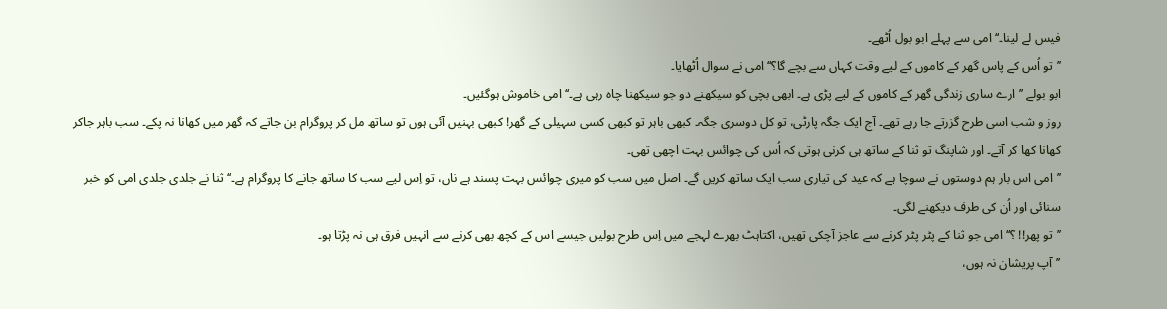فیس لے لینا۔‘‘ امی سے پہلے ابو بول اُٹھے۔
’’تو اُس کے پاس گھر کے کاموں کے لیے وقت کہاں سے بچے گا؟‘‘ امی نے سوال اُٹھایا۔
ابو بولے ’’ارے ساری زندگی گھر کے کاموں کے لیے پڑی ہے۔ ابھی بچی کو سیکھنے دو جو سیکھنا چاہ رہی ہے۔‘‘ امی خاموش ہوگئیں۔
روز و شب اسی طرح گزرتے جا رہے تھے۔ آج ایک جگہ پارٹی، تو کل دوسری جگہ۔ کبھی باہر تو کبھی کسی سہیلی کے گھر! کبھی بہنیں آئی ہوں تو ساتھ مل کر پروگرام بن جاتے کہ گھر میں کھانا نہ پکے۔ سب باہر جاکر کھانا کھا کر آتے۔ اور شاپنگ تو ثنا کے ساتھ ہی کرنی ہوتی کہ اُس کی چوائس بہت اچھی تھی۔
’’امی اس بار ہم دوستوں نے سوچا ہے کہ عید کی تیاری سب ایک ساتھ کریں گے۔ اصل میں سب کو میری چوائس بہت پسند ہے ناں، تو اِس لیے سب کا ساتھ جانے کا پروگرام ہے۔‘‘ ثنا نے جلدی جلدی امی کو خبر سنائی اور اُن کی طرف دیکھنے لگی۔
’’تو پھر!! ؟‘‘ امی جو ثنا کے پٹر پٹر کرنے سے عاجز آچکی تھیں، اکتاہٹ بھرے لہجے میں اِس طرح بولیں جیسے اس کے کچھ بھی کرنے سے انہیں فرق ہی نہ پڑتا ہو۔
’’آپ پریشان نہ ہوں،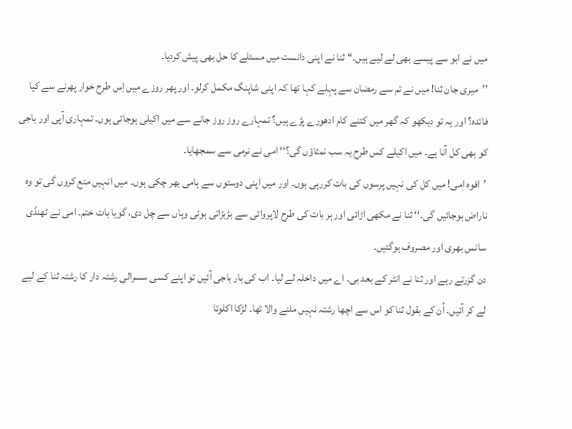میں نے ابو سے پیسے بھی لے لیے ہیں۔‘‘ ثنا نے اپنی دانست میں مسئلے کا حل بھی پیش کردیا۔
’’میری جان ثنا! میں نے تم سے رمضان سے پہلے کہا تھا کہ اپنی شاپنگ مکمل کرلو۔ اور پھر روزے میں اِس طرح خوار پھرنے سے کیا فائدہ؟ اور یہ تو دیکھو کہ گھر میں کتنے کام ادھورے پڑے ہیں؟ تمہارے روز روز جانے سے میں اکیلی ہوجاتی ہوں۔ تمہاری آپی اور باجی کو بھی کل آنا ہے۔ میں اکیلے کس طرح یہ سب نمٹاؤں گی؟‘‘ امی نے نرمی سے سمجھایا۔
’افوہ امی! میں کل کی نہیں پرسوں کی بات کررہی ہوں۔ اور میں اپنی دوستوں سے ہامی بھر چکی ہوں۔ میں انہیں منع کروں گی تو وہ ناراض ہوجائیں گی۔‘‘ ثنا نے مکھی اڑائی اور ہر بات کی طرح لاپروائی سے بڑبڑاتی ہوئی وہاں سے چل دی، گویا بات ختم۔ امی نے ٹھنڈی سانس بھری اور مصروف ہوگئیں۔
دن گزرتے رہے اور ثنا نے انٹر کے بعد بی۔ اے میں داخلہ لے لیا۔ اب کی بار باجی آئیں تو اپنے کسی سسرالی رشتہ دار کا رشتہ ثنا کے لیے لے کر آئیں۔ اُن کے بقول ثنا کو اس سے اچھا رشتہ نہیں ملنے والا تھا۔ لڑکا اکلوتا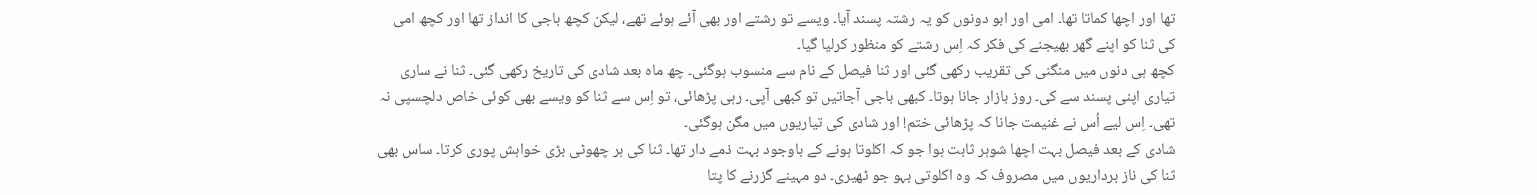تھا اور اچھا کماتا تھا۔ امی اور ابو دونوں کو یہ رشتہ پسند آیا۔ ویسے تو رشتے اور بھی آئے ہوئے تھے، لیکن کچھ باجی کا انداز تھا اور کچھ امی کی ثنا کو اپنے گھر بھیجنے کی فکر کہ اِس رشتے کو منظور کرلیا گیا۔
کچھ ہی دنوں میں منگنی کی تقریب رکھی گئی اور ثنا فیصل کے نام سے منسوب ہوگئی۔ چھ ماہ بعد شادی کی تاریخ رکھی گئی۔ ثنا نے ساری تیاری اپنی پسند سے کی۔ روز بازار جانا ہوتا۔ کبھی باجی آجاتیں تو کبھی آپی۔ رہی پڑھائی، تو اِس سے ثنا کو ویسے بھی کوئی خاص دلچسپی نہ تھی۔ اِس لیے اُس نے غنیمت جانا کہ پڑھائی ختم! اور شادی کی تیاریوں میں مگن ہوگئی۔
شادی کے بعد فیصل بہت اچھا شوہر ثابت ہوا جو کہ اکلوتا ہونے کے باوجود بہت ذمے دار تھا۔ ثنا کی ہر چھوٹی بڑی خواہش پوری کرتا۔ ساس بھی ثنا کی ناز برداریوں میں مصروف کہ وہ اکلوتی بہو جو ٹھیری۔ دو مہینے گزرنے کا پتا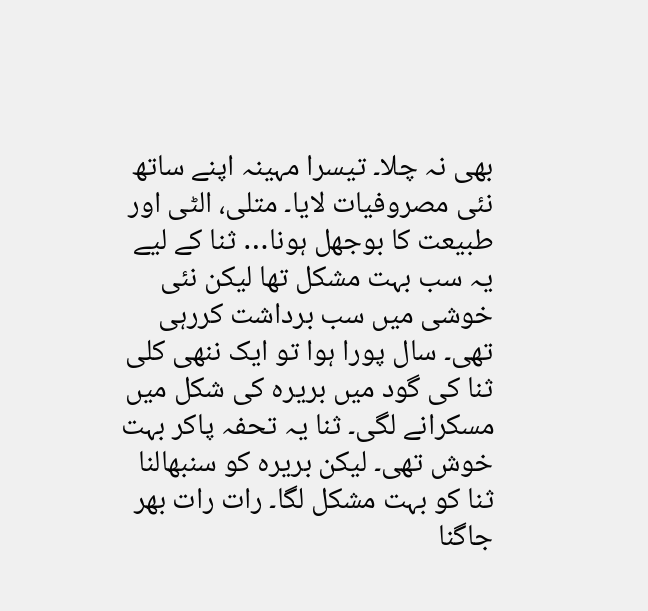بھی نہ چلا۔ تیسرا مہینہ اپنے ساتھ نئی مصروفیات لایا۔ متلی، الٹی اور طبیعت کا بوجھل ہونا… ثنا کے لیے یہ سب بہت مشکل تھا لیکن نئی خوشی میں سب برداشت کررہی تھی۔ سال پورا ہوا تو ایک ننھی کلی ثنا کی گود میں بریرہ کی شکل میں مسکرانے لگی۔ ثنا یہ تحفہ پاکر بہت خوش تھی۔ لیکن بریرہ کو سنبھالنا ثنا کو بہت مشکل لگا۔ رات رات بھر جاگنا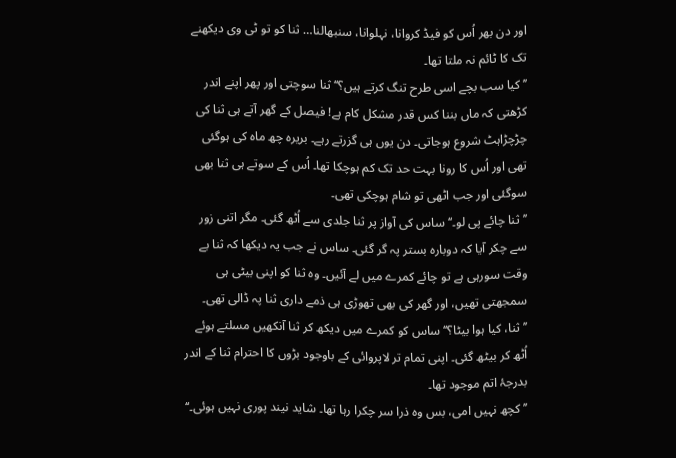اور دن بھر اُس کو فیڈ کروانا، نہلوانا، سنبھالنا… ثنا کو تو ٹی وی دیکھنے تک کا ٹائم نہ ملتا تھا۔
’’کیا سب بچے اسی طرح تنگ کرتے ہیں؟‘‘ ثنا سوچتی اور پھر اپنے اندر کڑھتی کہ ماں بننا کس قدر مشکل کام ہے! فیصل کے گھر آتے ہی ثنا کی چڑچڑاہٹ شروع ہوجاتی۔ دن یوں ہی گزرتے رہے۔ بریرہ چھ ماہ کی ہوگئی تھی اور اُس کا رونا بہت حد تک کم ہوچکا تھا۔ اُس کے سوتے ہی ثنا بھی سوگئی اور جب اٹھی تو شام ہوچکی تھی۔
’’ثنا چائے پی لو۔‘‘ ساس کی آواز پر ثنا جلدی سے اُٹھ گئی۔ مگر اتنی زور سے چکر آیا کہ دوبارہ بستر پہ گر گئی۔ ساس نے جب یہ دیکھا کہ ثنا بے وقت سورہی ہے تو چائے کمرے میں لے آئیں۔ وہ ثنا کو اپنی بیٹی ہی سمجھتی تھیں، اور گھر کی بھی تھوڑی ہی ذمے داری ثنا پہ ڈالی تھی۔
’’ثنا، کیا ہوا بیٹا؟‘‘ ساس کو کمرے میں دیکھ کر ثنا آنکھیں مسلتے ہوئے اُٹھ کر بیٹھ گئی۔ اپنی تمام تر لاپروائی کے باوجود بڑوں کا احترام ثنا کے اندر بدرجۂ اتم موجود تھا۔
’’کچھ نہیں امی، بس وہ ذرا سر چکرا رہا تھا۔ شاید نیند پوری نہیں ہوئی۔‘‘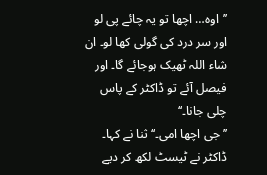’’اوہ… اچھا تو یہ چائے پی لو اور سر درد کی گولی کھا لو۔ ان شاء اللہ ٹھیک ہوجائے گا۔ اور فیصل آئے تو ڈاکٹر کے پاس چلی جانا۔‘‘
’’جی اچھا امی۔‘‘ ثنا نے کہا۔
ڈاکٹر نے ٹیسٹ لکھ کر دیے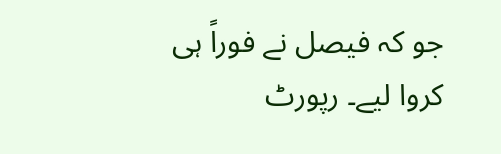جو کہ فیصل نے فوراً ہی کروا لیے۔ رپورٹ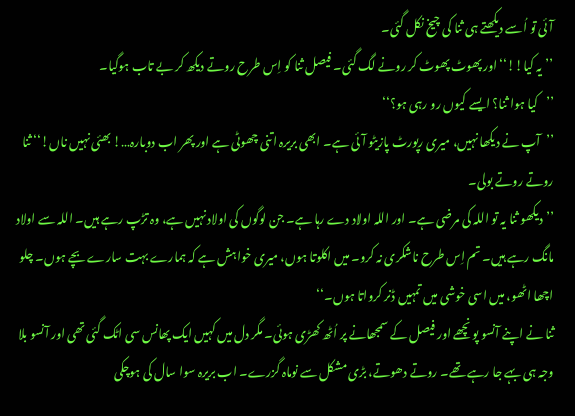آئی تو اُسے دیکھتے ہی ثنا کی چیخ نکل گئی۔
’’یہ کیا!!‘‘ اور پھوٹ پھوٹ کر رونے لگ گئی۔ فیصل ثنا کو اِس طرح روتے دیکھ کر بے تاب ہوگیا۔
’’کیا ہوا ثنا؟ ایسے کیوں رو رہی ہو؟‘‘
’’آپ نے دیکھا نہیں، میری رپورٹ پازیٹو آئی ہے۔ ابھی بریرہ اتنی چھوٹی ہے اور پھر اب دوبارہ…! بھئی نہیں ناں!‘‘ ثنا روتے روتے بولی۔
’’دیکھو ثنا یہ تو اللہ کی مرضی ہے۔ اور اللہ اولاد دے رہا ہے۔ جن لوگوں کی اولاد نہیں ہے، وہ تڑپ رہے ہیں۔ اللہ سے اولاد مانگ رہے ہیں۔ تم اِس طرح ناشکری نہ کرو۔ میں اکلوتا ہوں، میری خواہش ہے کہ ہمارے بہت سارے بچے ہوں۔ چلو اچھا اٹھو، میں اسی خوشی میں تمہیں ڈنر کرواتا ہوں۔‘‘
ثنا نے اپنے آنسو پونچھے اور فیصل کے سمجھانے پر اُٹھ کھڑی ہوئی۔ مگر دل میں کہیں ایک پھانس سی اٹک گئی تھی اور آنسو بلا وجہ ہی بہے جا رہے تھے۔ روتے دھوتے، بڑی مشکل سے نوماہ گزرے۔ اب بریرہ سوا سال کی ہوچکی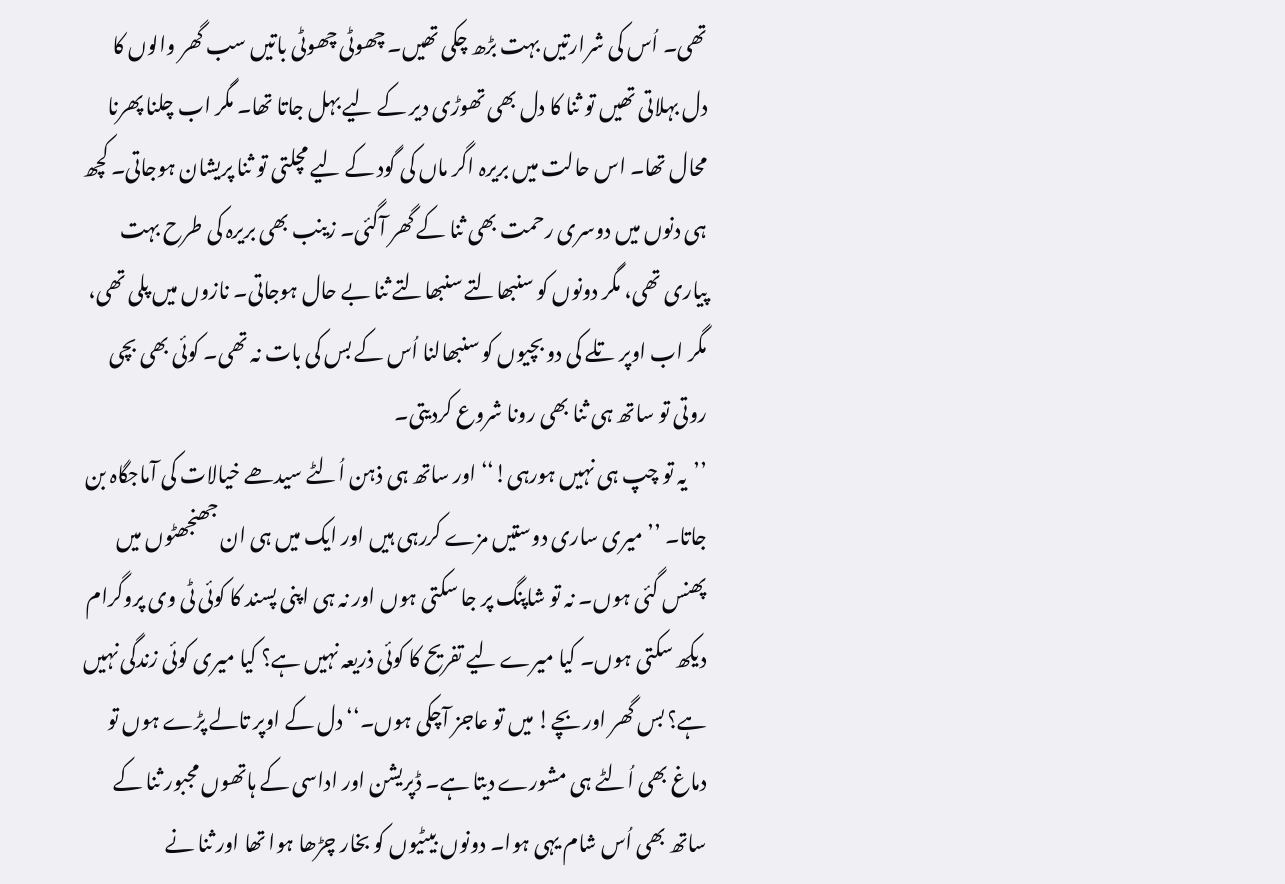تھی۔ اُس کی شرارتیں بہت بڑھ چکی تھیں۔ چھوٹی چھوٹی باتیں سب گھر والوں کا دل بہلاتی تھیں تو ثنا کا دل بھی تھوڑی دیر کے لیے بہل جاتا تھا۔ مگر اب چلنا پھرنا محال تھا۔ اس حالت میں بریرہ اگر ماں کی گود کے لیے مچلتی تو ثنا پریشان ہوجاتی۔ کچھ ہی دنوں میں دوسری رحمت بھی ثنا کے گھر آگئی۔ زینب بھی بریرہ کی طرح بہت پیاری تھی، مگر دونوں کو سنبھالتے سنبھالتے ثنا بے حال ہوجاتی۔ نازوں میں پلی تھی، مگر اب اوپر تلے کی دو بچیوں کو سنبھالنا اُس کے بس کی بات نہ تھی۔ کوئی بھی بچی روتی تو ساتھ ہی ثنا بھی رونا شروع کردیتی۔
’’یہ تو چپ ہی نہیں ہورہی!‘‘ اور ساتھ ہی ذہن اُلٹے سیدھے خیالات کی آماجگاہ بن جاتا۔ ’’میری ساری دوستیں مزے کررہی ہیں اور ایک میں ہی ان جھنجھٹوں میں پھنس گئی ہوں۔ نہ تو شاپنگ پر جا سکتی ہوں اور نہ ہی اپنی پسند کا کوئی ٹی وی پروگرام دیکھ سکتی ہوں۔ کیا میرے لیے تفریح کا کوئی ذریعہ نہیں ہے؟ کیا میری کوئی زندگی نہیں ہے؟ بس گھر اور بچے! میں تو عاجز آچکی ہوں۔‘‘ دل کے اوپر تالے پڑے ہوں تو دماغ بھی اُلٹے ہی مشورے دیتا ہے۔ ڈپریشن اور اداسی کے ہاتھوں مجبور ثنا کے ساتھ بھی اُس شام یہی ہوا۔ دونوں بیٹیوں کو بخار چڑھا ہوا تھا اور ثنا نے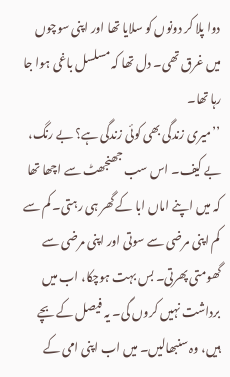دوا پلا کر دونوں کو سلایا تھا اور اپنی سوچوں میں غرق تھی۔ دل تھا کہ مسلسل باغی ہوا جا رہا تھا۔
’’میری زندگی بھی کوئی زندگی ہے؟ بے رنگ، بے کیف۔ اس سب جھنجھٹ سے اچھا تھا کہ میں اپنے اماں ابا کے گھر ہی رہتی۔ کم سے کم اپنی مرضی سے سوتی اور اپنی مرضی سے گھومتی پھرتی۔ بس بہت ہوچکا، اب میں برداشت نہیں کروں گی۔ یہ فیصل کے بچے ہیں، وہ سنبھالیں۔ میں اب اپنی امی کے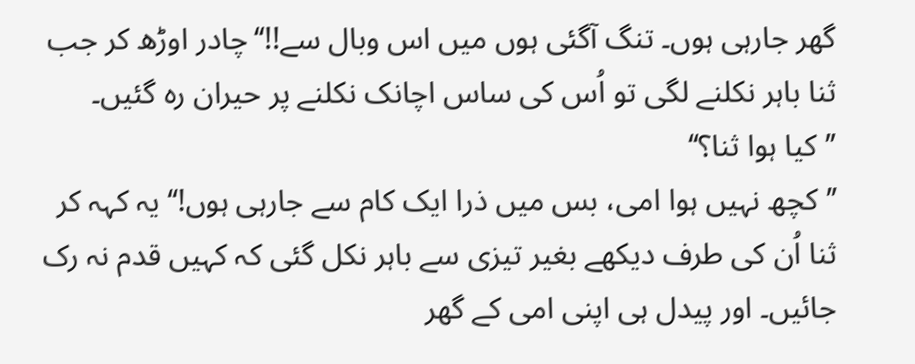گھر جارہی ہوں۔ تنگ آگئی ہوں میں اس وبال سے!!‘‘چادر اوڑھ کر جب ثنا باہر نکلنے لگی تو اُس کی ساس اچانک نکلنے پر حیران رہ گئیں۔
’’کیا ہوا ثنا؟‘‘
’’کچھ نہیں ہوا امی، بس میں ذرا ایک کام سے جارہی ہوں!‘‘ یہ کہہ کر ثنا اُن کی طرف دیکھے بغیر تیزی سے باہر نکل گئی کہ کہیں قدم نہ رک جائیں۔ اور پیدل ہی اپنی امی کے گھر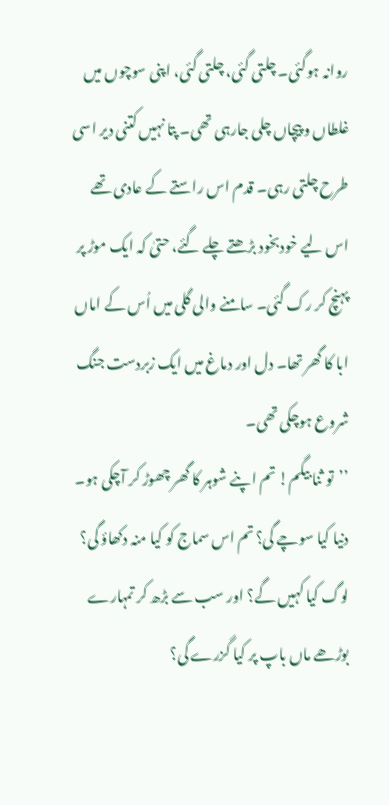روانہ ہوگئی۔ چلتی گئی، چلتی گئی، اپنی سوچوں میں غلطاں و پیچاں چلی جارہی تھی۔ پتا نہیں کتنی دیر اسی طرح چلتی رہی۔ قدم اس راستے کے عادی تھے اس لیے خودبخود بڑھتے چلے گئے، حتیٰ کہ ایک موڑ پر پہنچ کر رک گئی۔ سامنے والی گلی میں اُس کے اماں ابا کا گھر تھا۔ دل اور دماغ میں ایک زبردست جنگ شروع ہوچکی تھی۔
’’تو ثنا بیگم! تم اپنے شوہر کا گھر چھوڑ کر آچکی ہو۔ دنیا کیا سوچے گی؟ تم اس سماج کو کیا منہ دکھاؤ گی؟ لوگ کیا کہیں گے؟ اور سب سے بڑھ کر تمہارے بوڑھے ماں باپ پر کیا گزرے گی؟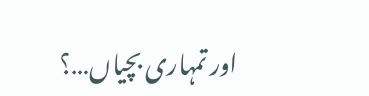اور تمہاری بچیاں…؟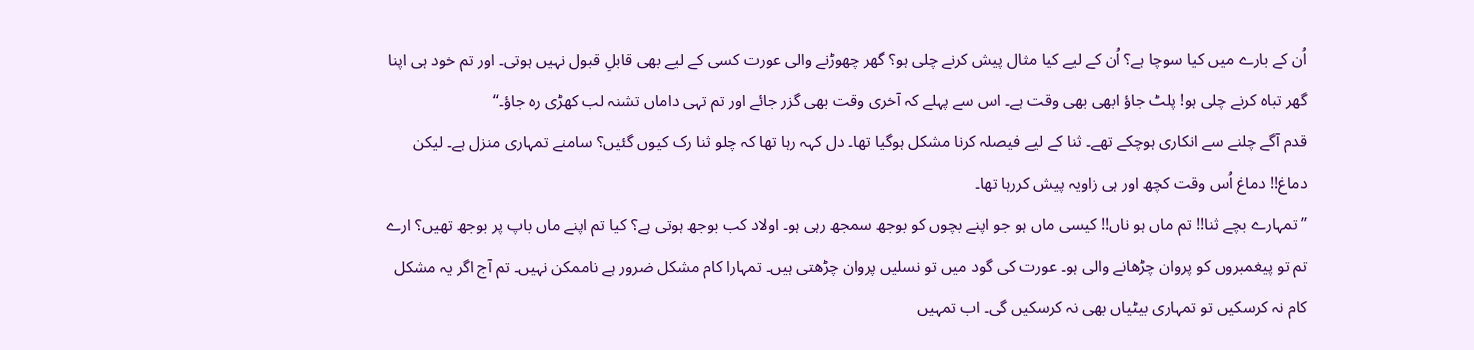اُن کے بارے میں کیا سوچا ہے؟ اُن کے لیے کیا مثال پیش کرنے چلی ہو؟ گھر چھوڑنے والی عورت کسی کے لیے بھی قابلِ قبول نہیں ہوتی۔ اور تم خود ہی اپنا گھر تباہ کرنے چلی ہو! پلٹ جاؤ ابھی بھی وقت ہے۔ اس سے پہلے کہ آخری وقت بھی گزر جائے اور تم تہی داماں تشنہ لب کھڑی رہ جاؤ۔‘‘
قدم آگے چلنے سے انکاری ہوچکے تھے۔ ثنا کے لیے فیصلہ کرنا مشکل ہوگیا تھا۔ دل کہہ رہا تھا کہ چلو ثنا رک کیوں گئیں؟ سامنے تمہاری منزل ہے۔ لیکن دماغ!! دماغ اُس وقت کچھ اور ہی زاویہ پیش کررہا تھا۔
’’تمہارے بچے ثنا!! تم ماں ہو ناں!! کیسی ماں ہو جو اپنے بچوں کو بوجھ سمجھ رہی ہو۔ اولاد کب بوجھ ہوتی ہے؟ کیا تم اپنے ماں باپ پر بوجھ تھیں؟ ارے تم تو پیغمبروں کو پروان چڑھانے والی ہو۔ عورت کی گود میں تو نسلیں پروان چڑھتی ہیں۔ تمہارا کام مشکل ضرور ہے ناممکن نہیں۔ تم آج اگر یہ مشکل کام نہ کرسکیں تو تمہاری بیٹیاں بھی نہ کرسکیں گی۔ اب تمہیں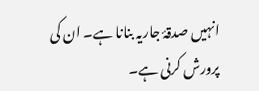انہیں صدقۂ جاریہ بنانا ہے۔ ان کی پرورش کرنی ہے۔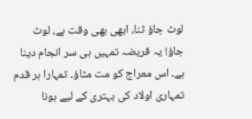لوٹ جاؤ ثنا، ابھی بھی وقت ہے، لوٹ جاؤ! یہ فریضہ تمہیں ہی سر انجام دینا ہے۔ اس معراج کو مت مٹاؤ۔ تمہارا ہر قدم تمہاری اولاد کی بہتری کے لیے ہونا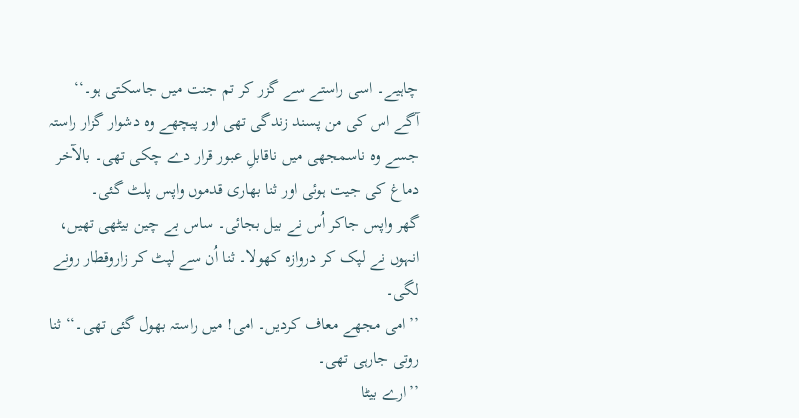چاہیے۔ اسی راستے سے گزر کر تم جنت میں جاسکتی ہو۔‘‘
آگے اس کی من پسند زندگی تھی اور پیچھے وہ دشوار گزار راستہ جسے وہ ناسمجھی میں ناقابلِ عبور قرار دے چکی تھی۔ بالآخر دماغ کی جیت ہوئی اور ثنا بھاری قدموں واپس پلٹ گئی۔
گھر واپس جاکر اُس نے بیل بجائی۔ ساس بے چین بیٹھی تھیں، انہوں نے لپک کر دروازہ کھولا۔ ثنا اُن سے لپٹ کر زاروقطار رونے لگی۔
’’امی مجھے معاف کردیں۔ امی! میں راستہ بھول گئی تھی۔‘‘ ثنا روتی جارہی تھی۔
’’ارے بیٹا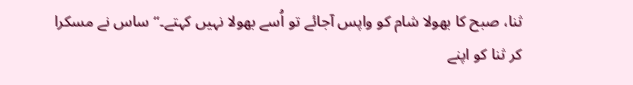ثنا، صبح کا بھولا شام کو واپس آجائے تو اُسے بھولا نہیں کہتے۔‘‘ ساس نے مسکرا کر ثنا کو اپنے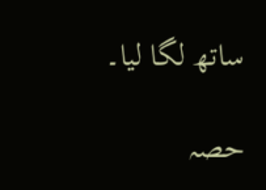ساتھ لگا لیا۔

حصہ